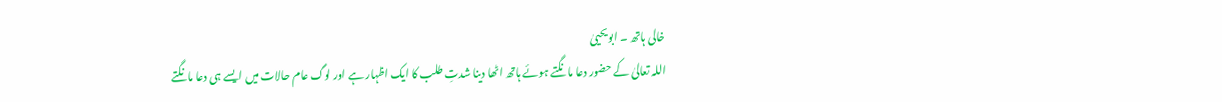خالی ہاتھ ۔ ابویحییٰ
اللہ تعالیٰ کے حضور دعا مانگتے ہوئے ہاتھ اٹھا دینا شدتِ طلب کا ایک اظہار ہے اور لوگ عام حالات میں ایسے ہی دعا مانگتے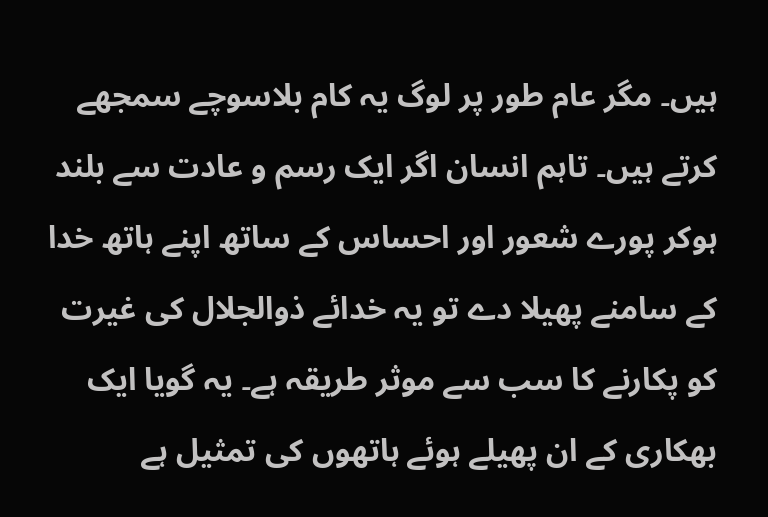ہیں۔ مگر عام طور پر لوگ یہ کام بلاسوچے سمجھے کرتے ہیں۔ تاہم انسان اگر ایک رسم و عادت سے بلند ہوکر پورے شعور اور احساس کے ساتھ اپنے ہاتھ خدا کے سامنے پھیلا دے تو یہ خدائے ذوالجلال کی غیرت کو پکارنے کا سب سے موثر طریقہ ہے۔ یہ گویا ایک بھکاری کے ان پھیلے ہوئے ہاتھوں کی تمثیل ہے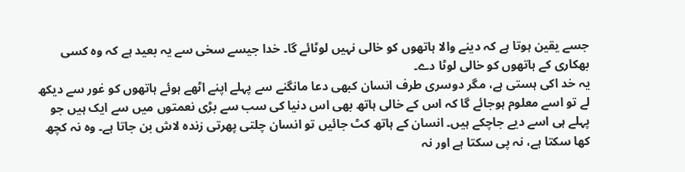جسے یقین ہوتا ہے کہ دینے والا ہاتھوں کو خالی نہیں لوٹائے گا۔ خدا جیسے سخی سے یہ بعید ہے کہ وہ کسی بھکاری کے ہاتھوں کو خالی لوٹا دے۔
یہ خد اکی ہستی ہے، مگر دوسری طرف انسان کبھی دعا مانگنے سے پہلے اپنے اٹھے ہوئے ہاتھوں کو غور سے دیکھ لے تو اسے معلوم ہوجائے گا کہ اس کے خالی ہاتھ بھی اس دنیا کی سب سے بڑی نعمتوں میں سے ایک ہیں جو پہلے ہی اسے دیے جاچکے ہیں۔ انسان کے ہاتھ کٹ جائیں تو انسان چلتی پھرتی زندہ لاش بن جاتا ہے۔ وہ نہ کچھ کھا سکتا ہے، نہ پی سکتا ہے اور نہ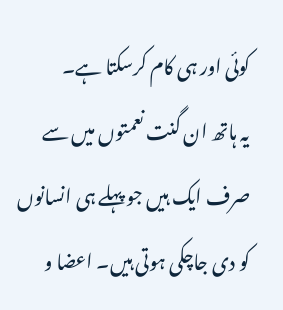کوئی اور ہی کام کرسکتا ہے۔
یہ ہاتھ ان گنت نعمتوں میں سے صرف ایک ہیں جو پہلے ہی انسانوں کو دی جاچکی ہوتی ہیں۔ اعضا و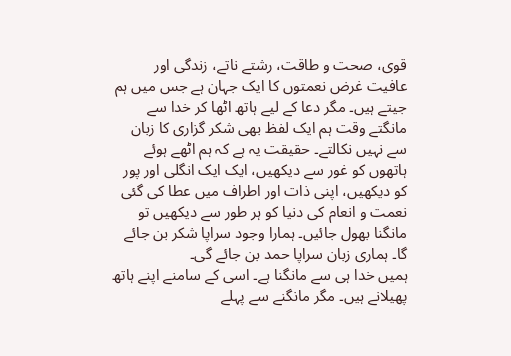قوی، صحت و طاقت، رشتے ناتے، زندگی اور عافیت غرض نعمتوں کا ایک جہان ہے جس میں ہم جیتے ہیں۔ مگر دعا کے لیے ہاتھ اٹھا کر خدا سے مانگتے وقت ہم ایک لفظ بھی شکر گزاری کا زبان سے نہیں نکالتے۔ حقیقت یہ ہے کہ ہم اٹھے ہوئے ہاتھوں کو غور سے دیکھیں، ایک ایک انگلی اور پور کو دیکھیں، اپنی ذات اور اطراف میں عطا کی گئی نعمت و انعام کی دنیا کو ہر طور سے دیکھیں تو مانگنا بھول جائیں۔ ہمارا وجود سراپا شکر بن جائے گا۔ ہماری زبان سراپا حمد بن جائے گی۔
ہمیں خدا ہی سے مانگنا ہے۔ اسی کے سامنے اپنے ہاتھ پھیلانے ہیں۔ مگر مانگنے سے پہلے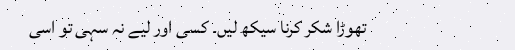تھوڑا شکر کرنا سیکھ لیں۔ کسی اور لیے نہ سہی تو اسی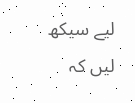لیے سیکھ لیں کہ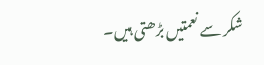شکر سے نعمتیں بڑھتی ہیں۔